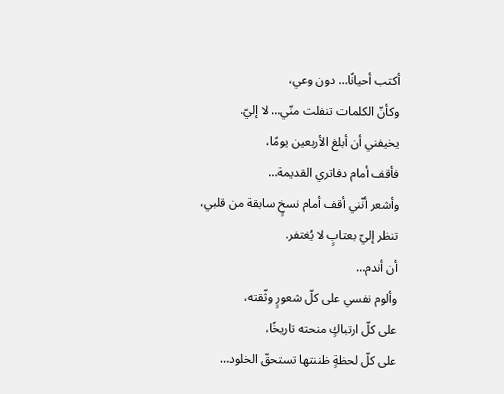أكتب أحيانًا… دون وعي،
وكأنّ الكلمات تنفلت منّي… لا إليّ.
يخيفني أن أبلغ الأربعين يومًا،
فأقف أمام دفاتري القديمة…
وأشعر أنّني أقف أمام نسخٍ سابقة من قلبي،
تنظر إليّ بعتابٍ لا يُغتفر.
أن أندم…
وألوم نفسي على كلّ شعورٍ وثّقته،
على كلّ ارتباكٍ منحته تاريخًا،
على كلّ لحظةٍ ظننتها تستحقّ الخلود…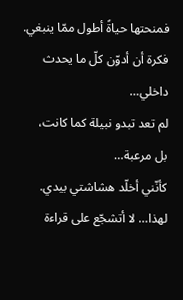فمنحتها حياةً أطول ممّا ينبغي.
فكرة أن أدوّن كلّ ما يحدث داخلي…
لم تعد تبدو نبيلة كما كانت،
بل مرعبة…
كأنّني أخلّد هشاشتي بيدي.
لهذا… لا أتشجّع على قراءة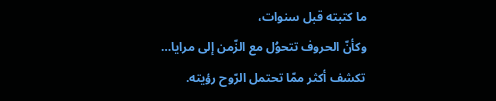ما كتبته قبل سنوات،
وكأنّ الحروف تتحوُل مع الزّمن إلى مرايا…
تكشف أكثر ممّا تحتمل الرّوح رؤيته.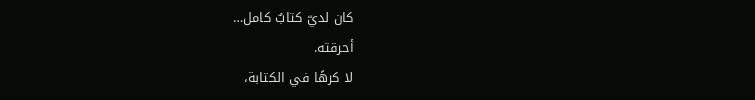كان لديّ كتابٌ كامل…
أحرقته.
لا كرهًا في الكتابة،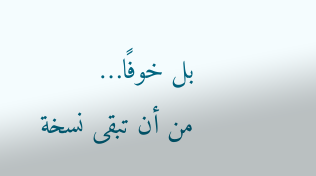بل خوفًا…
من أن تبقى نسخة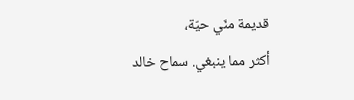قديمة منّي حيّة،
أكثر مما ينبغي. سماح خالد